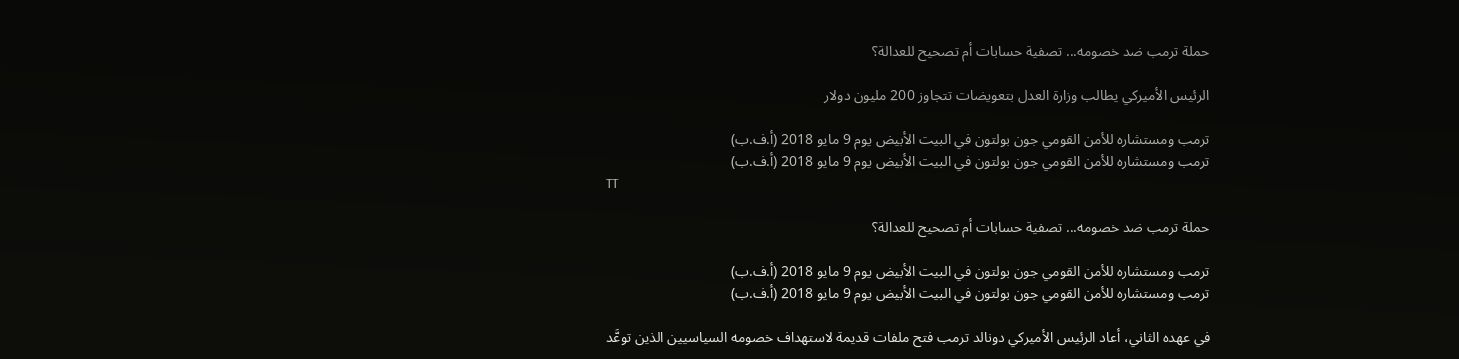حملة ترمب ضد خصومه... تصفية حسابات أم تصحيح للعدالة؟

الرئيس الأميركي يطالب وزارة العدل بتعويضات تتجاوز 200 مليون دولار

ترمب ومستشاره للأمن القومي جون بولتون في البيت الأبيض يوم 9 مايو 2018 (أ.ف.ب)
ترمب ومستشاره للأمن القومي جون بولتون في البيت الأبيض يوم 9 مايو 2018 (أ.ف.ب)
TT

حملة ترمب ضد خصومه... تصفية حسابات أم تصحيح للعدالة؟

ترمب ومستشاره للأمن القومي جون بولتون في البيت الأبيض يوم 9 مايو 2018 (أ.ف.ب)
ترمب ومستشاره للأمن القومي جون بولتون في البيت الأبيض يوم 9 مايو 2018 (أ.ف.ب)

في عهده الثاني، أعاد الرئيس الأميركي دونالد ترمب فتح ملفات قديمة لاستهداف خصومه السياسيين الذين توعَّد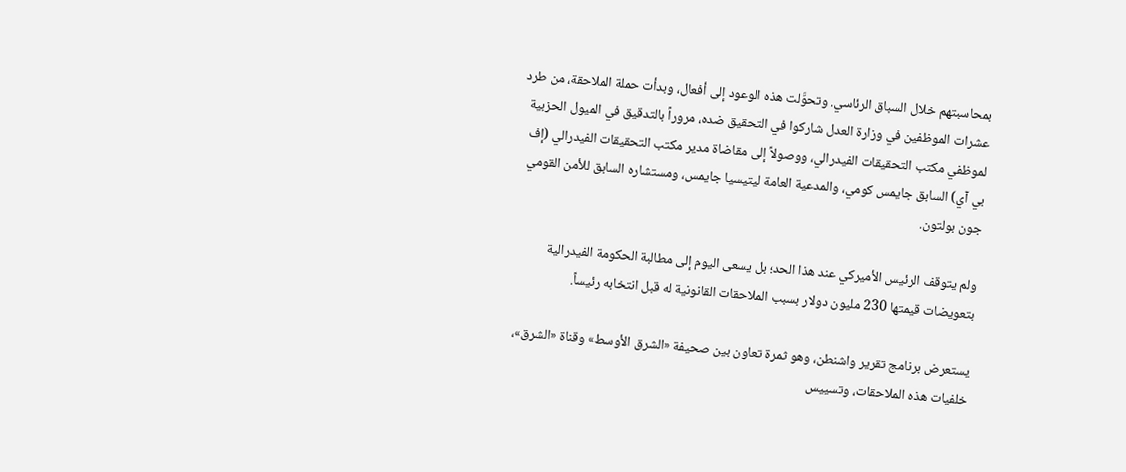بمحاسبتهم خلال السباق الرئاسي. وتحوَّلت هذه الوعود إلى أفعال، وبدأت حملة الملاحقة، من طرد عشرات الموظفين في وزارة العدل شاركوا في التحقيق ضده، مروراً بالتدقيق في الميول الحزبية لموظفي مكتب التحقيقات الفيدرالي، ووصولاً إلى مقاضاة مدير مكتب التحقيقات الفيدرالي (إف بي آي) السابق جايمس كومي، والمدعية العامة ليتيسيا جايمس، ومستشاره السابق للأمن القومي جون بولتون.

ولم يتوقف الرئيس الأميركي عند هذا الحد؛ بل يسعى اليوم إلى مطالبة الحكومة الفيدرالية بتعويضات قيمتها 230 مليون دولار بسبب الملاحقات القانونية له قبل انتخابه رئيساً.

يستعرض برنامج تقرير واشنطن، وهو ثمرة تعاون بين صحيفة «الشرق الأوسط» وقناة «الشرق»، خلفيات هذه الملاحقات، وتسييس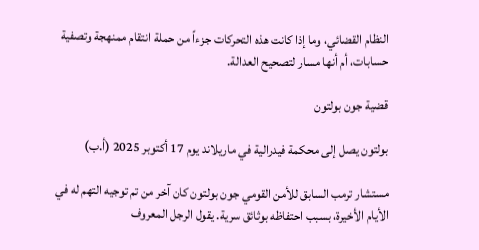النظام القضائي، وما إذا كانت هذه التحركات جزءاً من حملة انتقام ممنهجة وتصفية حسابات، أم أنها مسار لتصحيح العدالة.

قضية جون بولتون

بولتون يصل إلى محكمة فيدرالية في ماريلاند يوم 17 أكتوبر 2025 (أ.ب)

مستشار ترمب السابق للأمن القومي جون بولتون كان آخر من تم توجيه التهم له في الأيام الأخيرة، بسبب احتفاظه بوثائق سرية. يقول الرجل المعروف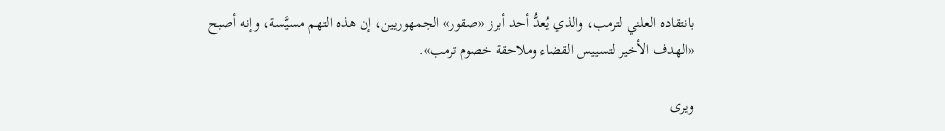بانتقاده العلني لترمب، والذي يُعدُّ أحد أبرز «صقور» الجمهوريين، إن هذه التهم مسيَّسة، وإنه أصبح «الهدف الأخير لتسييس القضاء وملاحقة خصوم ترمب».

ويرى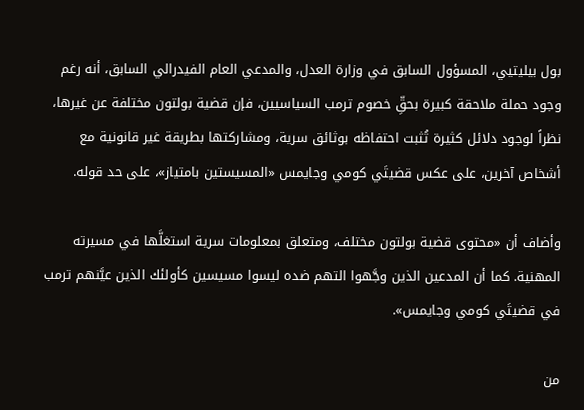بول بيليتيي، المسؤول السابق في وزارة العدل، والمدعي العام الفيدرالي السابق، أنه رغم وجود حملة ملاحقة كبيرة بحقِّ خصوم ترمب السياسيين، فإن قضية بولتون مختلفة عن غيرها، نظراً لوجود دلائل كثيرة تُثبت احتفاظه بوثائق سرية، ومشاركتها بطريقة غير قانونية مع أشخاص آخرين، على عكس قضيتَي كومي وجايمس «المسيستين بامتياز»، على حد قوله.

وأضاف أن «محتوى قضية بولتون مختلف، ومتعلق بمعلومات سرية استغلَّها في مسيرته المهنية. كما أن المدعين الذين وجَّهوا التهم ضده ليسوا مسيسين كأولئك الذين عيَّنهم ترمب في قضيتَي كومي وجايمس».

من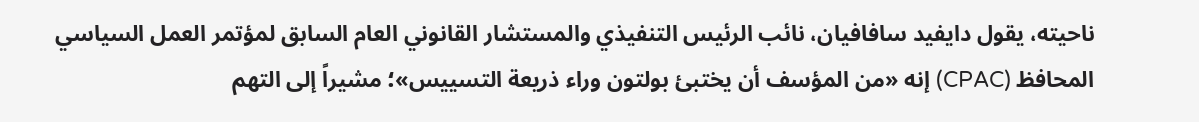ناحيته، يقول دايفيد سافافيان، نائب الرئيس التنفيذي والمستشار القانوني العام السابق لمؤتمر العمل السياسي المحافظ (CPAC) إنه «من المؤسف أن يختبئ بولتون وراء ذريعة التسييس»؛ مشيراً إلى التهم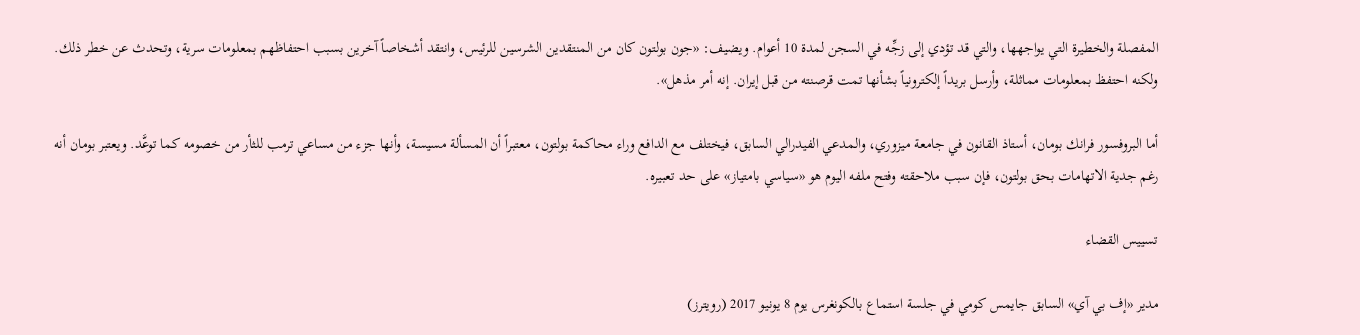المفصلة والخطيرة التي يواجهها، والتي قد تؤدي إلى زجِّه في السجن لمدة 10 أعوام. ويضيف: «جون بولتون كان من المنتقدين الشرسين للرئيس، وانتقد أشخاصاً آخرين بسبب احتفاظهم بمعلومات سرية، وتحدث عن خطر ذلك. ولكنه احتفظ بمعلومات مماثلة، وأرسل بريداً إلكترونياً بشأنها تمت قرصنته من قبل إيران. إنه أمر مذهل».

أما البروفسور فرانك بومان، أستاذ القانون في جامعة ميزوري، والمدعي الفيدرالي السابق، فيختلف مع الدافع وراء محاكمة بولتون، معتبراً أن المسألة مسيسة، وأنها جزء من مساعي ترمب للثأر من خصومه كما توعَّد. ويعتبر بومان أنه رغم جدية الاتهامات بحق بولتون، فإن سبب ملاحقته وفتح ملفه اليوم هو «سياسي بامتياز» على حد تعبيره.

تسييس القضاء

مدير «إف بي آي» السابق جايمس كومي في جلسة استماع بالكونغرس يوم 8 يونيو 2017 (رويترز)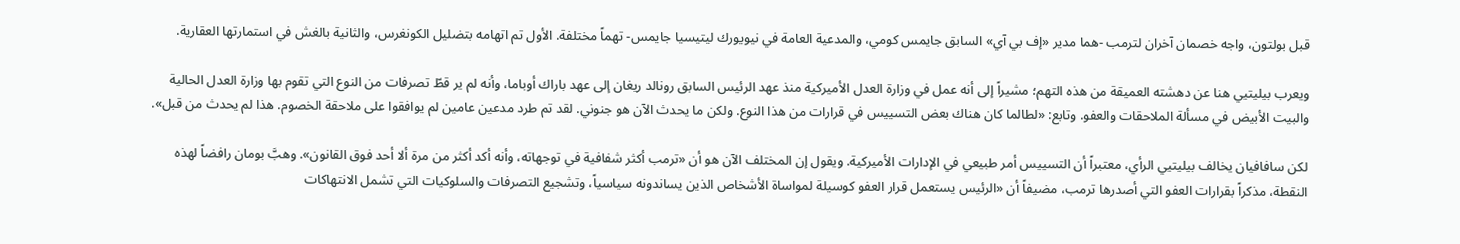قبل بولتون، واجه خصمان آخران لترمب -هما مدير «إف بي آي» السابق جايمس كومي، والمدعية العامة في نيويورك ليتيسيا جايمس- تهماً مختلفة. الأول تم اتهامه بتضليل الكونغرس، والثانية بالغش في استمارتها العقارية.

ويعرب بيليتيي هنا عن دهشته العميقة من هذه التهم؛ مشيراً إلى أنه عمل في وزارة العدل الأميركية منذ عهد الرئيس السابق رونالد ريغان إلى عهد باراك أوباما، وأنه لم ير قطّ تصرفات من النوع التي تقوم بها وزارة العدل الحالية والبيت الأبيض في مسألة الملاحقات والعفو. وتابع: «لطالما كان هناك بعض التسييس في قرارات من هذا النوع. ولكن ما يحدث الآن هو جنوني. لقد تم طرد مدعين عامين لم يوافقوا على ملاحقة الخصوم. هذا لم يحدث من قبل».

لكن سافافيان يخالف بيليتيي الرأي، معتبراً أن التسييس أمر طبيعي في الإدارات الأميركية. ويقول إن المختلف الآن هو أن «ترمب أكثر شفافية في توجهاته، وأنه أكد أكثر من مرة ألا أحد فوق القانون». وهبَّ بومان رافضاً لهذه النقطة، مذكراً بقرارات العفو التي أصدرها ترمب، مضيفاً أن «الرئيس يستعمل قرار العفو كوسيلة لمواساة الأشخاص الذين يساندونه سياسياً، وتشجيع التصرفات والسلوكيات التي تشمل الانتهاكات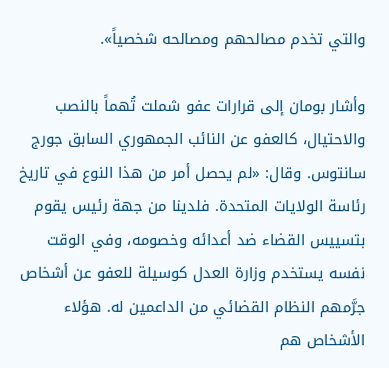والتي تخدم مصالحهم ومصالحه شخصياً».

وأشار بومان إلى قرارات عفو شملت تُهماً بالنصب والاحتيال، كالعفو عن النائب الجمهوري السابق جورج سانتوس. وقال: «لم يحصل أمر من هذا النوع في تاريخ رئاسة الولايات المتحدة. فلدينا من جهة رئيس يقوم بتسييس القضاء ضد أعدائه وخصومه، وفي الوقت نفسه يستخدم وزارة العدل كوسيلة للعفو عن أشخاص جرَّمهم النظام القضائي من الداعمين له. هؤلاء الأشخاص هم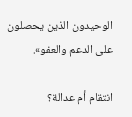الوحيدون الذين يحصلون على الدعم والعفو».

انتقام أم عدالة؟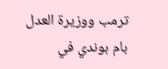ترمب ووزيرة العدل بام بوندي في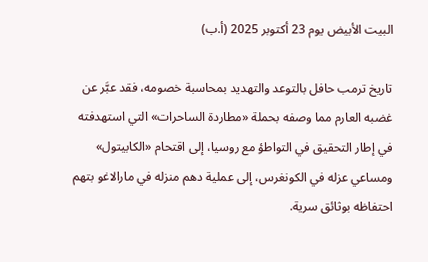البيت الأبيض يوم 23 أكتوبر 2025 (أ.ب)

تاريخ ترمب حافل بالتوعد والتهديد بمحاسبة خصومه، فقد عبَّر عن غضبه العارم مما وصفه بحملة «مطاردة الساحرات» التي استهدفته في إطار التحقيق في التواطؤ مع روسيا، إلى اقتحام «الكابيتول» ومساعي عزله في الكونغرس، إلى عملية دهم منزله في مارالاغو بتهم احتفاظه بوثائق سرية.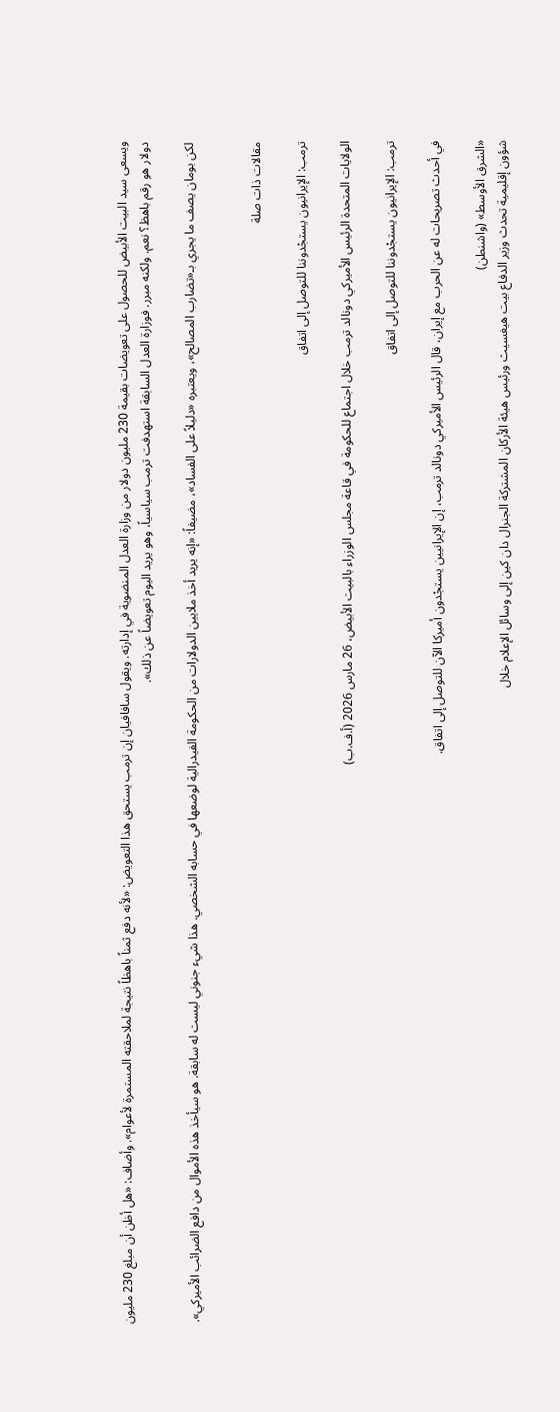ويسعى سيد البيت الأبيض للحصول على تعويضات بقيمة 230 مليون دولار من وزارة العدل المنضوية في إدارته. ويقول سافافيان إن ترمب يستحق هذا التعويض: «لأنه دفع ثمناً باهظاً نتيجة لملاحقته المستمرة لأعوام». وأضاف: «هل أظن أن مبلغ 230 مليون دولار هو رقم باهظ؟ نعم. ولكنه مبرر. فوزارة العدل السابقة استهدفت ترمب سياسياً، وهو يريد اليوم تعويضاً عن ذلك».

لكن بومان يصف ما يجري بـ«تضارب المصالح»، ويعتبره «دليلاً على الفساد»، مضيفاً: «إنه يريد أخذ ملايين الدولارات من الحكومة الفيدرالية لوضعها في حسابه الشخصي. هذا شيء جنوني ليست له سابقة. هو سيأخذ هذه الأموال من دافع الضرائب الأميركي».


مقالات ذات صلة

ترمب: الإيرانيون يستجْدوننا للتوصل إلى اتفاق

الولايات المتحدة الرئيس الأميركي دونالد ترمب خلال اجتماع للحكومة في قاعة مجلس الوزراء بالبيت الأبيض، 26 مارس 2026 (أ.ف.ب)

ترمب: الإيرانيون يستجْدوننا للتوصل إلى اتفاق

في أحدث تصريحات له عن الحرب مع إيران، قال الرئيس الأميركي دونالد ترمب، إن الإيرانيين يستجْدون أميركا الآن للتوصل إلى اتفاق.

«الشرق الأوسط» (واشنطن)
شؤون إقليمية تحدث وزير الدفاع بيت هيغسيث ورئيس هيئة الأركان المشتركة الجنرال دان كين إلى وسائل الإعلام خلال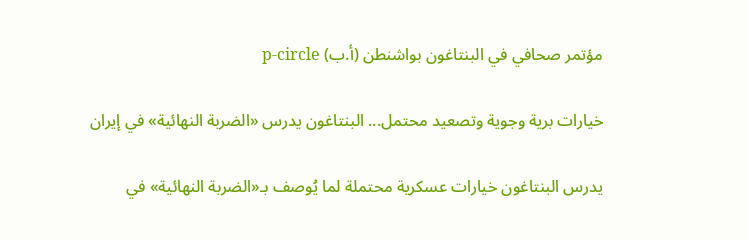مؤتمر صحافي في البنتاغون بواشنطن (أ.ب) p-circle

خيارات برية وجوية وتصعيد محتمل... البنتاغون يدرس «الضربة النهائية» في إيران

يدرس البنتاغون خيارات عسكرية محتملة لما يُوصف بـ«الضربة النهائية» في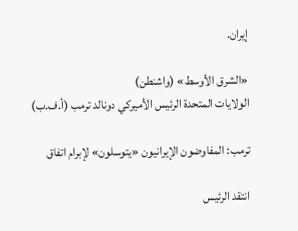إيران.

«الشرق الأوسط» (واشنطن)
الولايات المتحدة الرئيس الأميركي دونالد ترمب (أ.ف.ب)

ترمب: المفاوضون الإيرانيون «يتوسلون» لإبرام اتفاق

انتقد الرئيس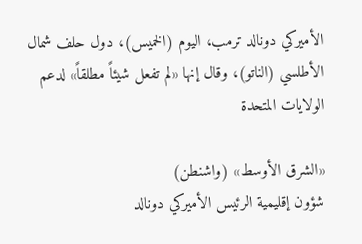الأميركي دونالد ترمب، اليوم (الخميس)، دول حلف شمال الأطلسي (الناتو)، وقال إنها «لم تفعل شيئاً مطلقاً» لدعم الولايات المتحدة

«الشرق الأوسط» (واشنطن)
شؤون إقليمية الرئيس الأميركي دونالد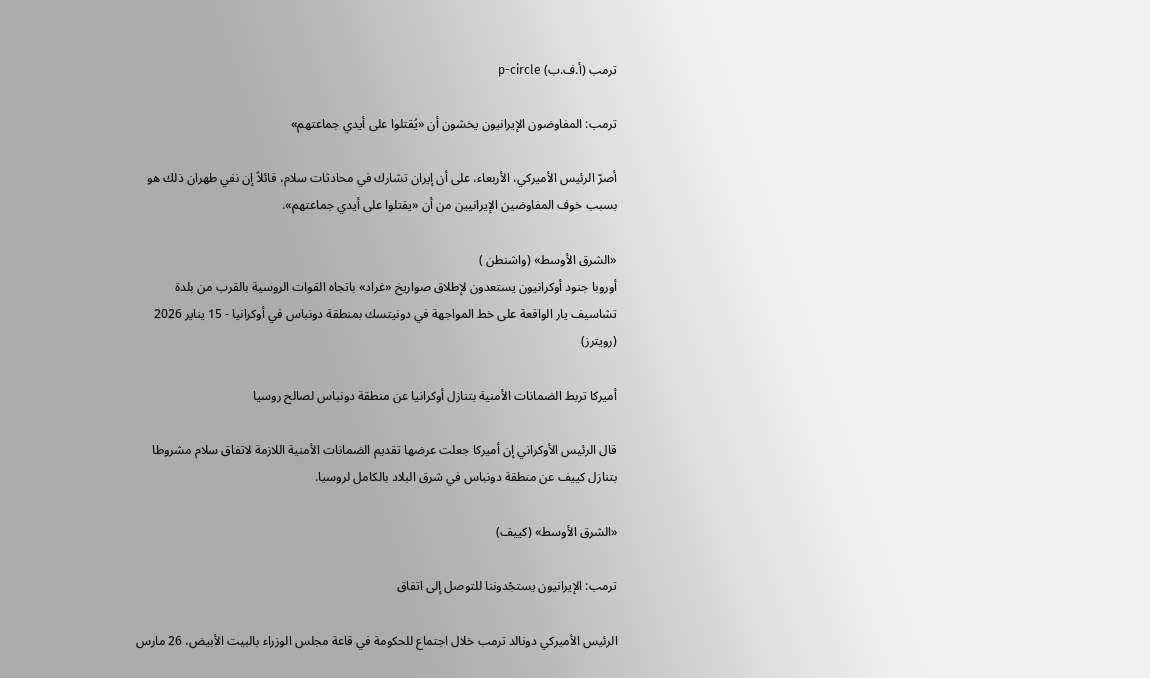ترمب (أ.ف.ب) p-circle

ترمب: المفاوضون الإيرانيون يخشون أن «يُقتلوا على أيدي جماعتهم»

أصرّ الرئيس الأميركي، الأربعاء، على أن إيران تشارك في محادثات سلام، قائلاً إن نفي طهران ذلك هو بسبب خوف المفاوضين الإيرانيين من أن «يقتلوا على أيدي جماعتهم».

«الشرق الأوسط» (واشنطن )
أوروبا جنود أوكرانيون يستعدون لإطلاق صواريخ «غراد» باتجاه القوات الروسية بالقرب من بلدة تشاسيف يار الواقعة على خط المواجهة في دونيتسك بمنطقة دونباس في أوكرانيا - 15 يناير 2026 (رويترز)

أميركا تربط الضمانات الأمنية بتنازل أوكرانيا عن منطقة دونباس لصالح روسيا

قال الرئيس الأوكراني إن أميركا جعلت عرضها تقديم الضمانات الأمنية اللازمة لاتفاق سلام مشروطا بتنازل كييف عن منطقة دونباس في شرق البلاد بالكامل لروسيا.

«الشرق الأوسط» (كييف)

ترمب: الإيرانيون يستجْدوننا للتوصل إلى اتفاق

الرئيس الأميركي دونالد ترمب خلال اجتماع للحكومة في قاعة مجلس الوزراء بالبيت الأبيض، 26 مارس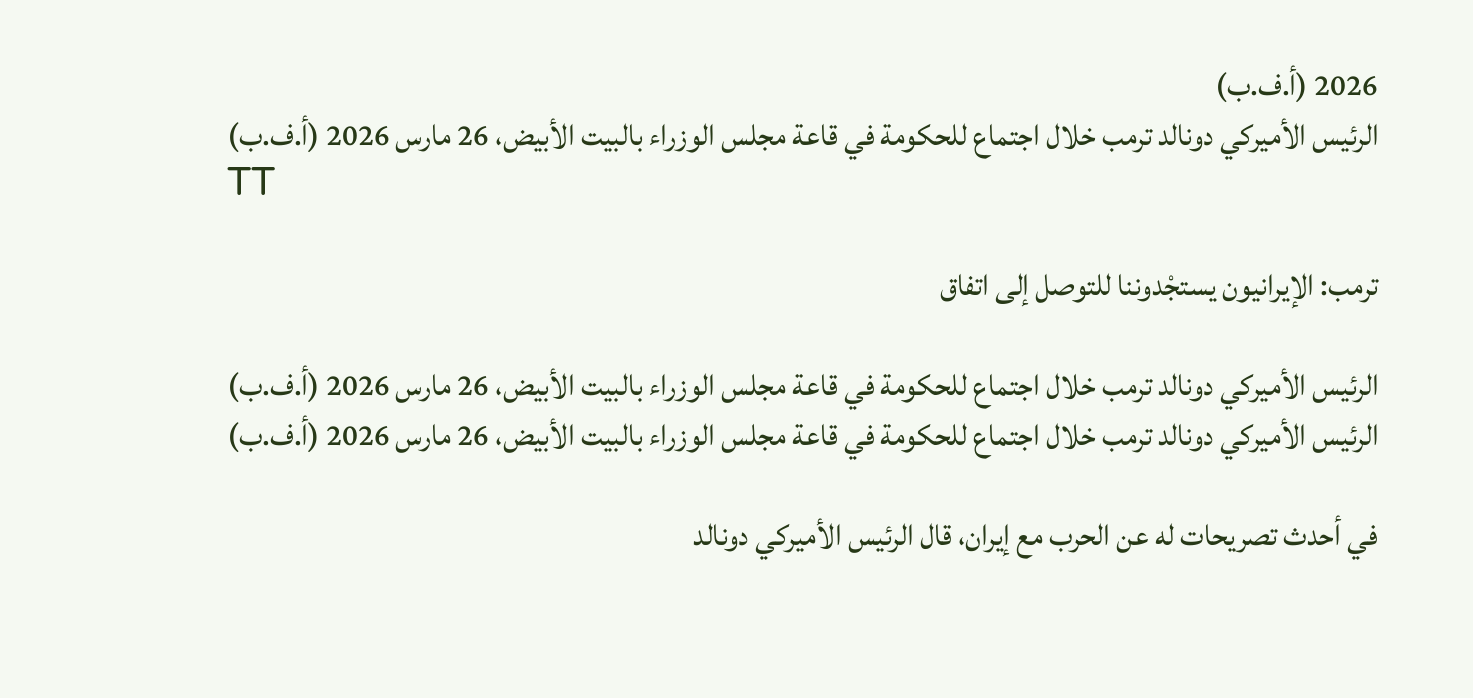2026 (أ.ف.ب)
الرئيس الأميركي دونالد ترمب خلال اجتماع للحكومة في قاعة مجلس الوزراء بالبيت الأبيض، 26 مارس 2026 (أ.ف.ب)
TT

ترمب: الإيرانيون يستجْدوننا للتوصل إلى اتفاق

الرئيس الأميركي دونالد ترمب خلال اجتماع للحكومة في قاعة مجلس الوزراء بالبيت الأبيض، 26 مارس 2026 (أ.ف.ب)
الرئيس الأميركي دونالد ترمب خلال اجتماع للحكومة في قاعة مجلس الوزراء بالبيت الأبيض، 26 مارس 2026 (أ.ف.ب)

في أحدث تصريحات له عن الحرب مع إيران، قال الرئيس الأميركي دونالد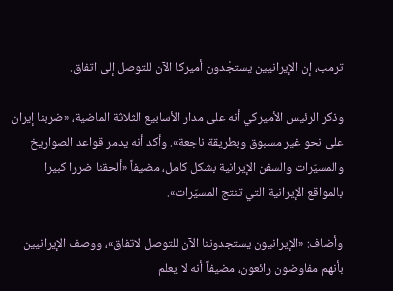ترمب، إن الإيرانيين يستجْدون أميركا الآن للتوصل إلى اتفاق.

وذكر الرئيس الأميركي أنه على مدار الأسابيع الثلاثة الماضية، «ضربنا إيران على نحو غير مسبوق وبطريقة ناجعة». وأكد أنه يدمر قواعد الصواريخ والمسيّرات والسفن الإيرانية بشكل كامل، مضيفاً «ألحقنا ضررا كبيرا بالمواقع الإيرانية التي تنتج المسيّرات».

وأضاف: «الإيرانيون يستجدوننا الآن للتوصل لاتفاق»، ووصف الإيرانيين بأنهم مفاوضون رائعون، مضيفاً أنه لا يعلم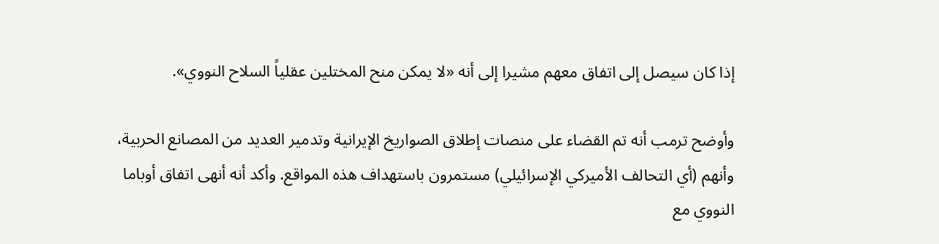إذا كان سيصل إلى اتفاق معهم مشيرا إلى أنه «لا يمكن منح المختلين عقلياً السلاح النووي».

وأوضح ترمب أنه تم القضاء على منصات إطلاق الصواريخ الإيرانية وتدمير العديد من المصانع الحربية، وأنهم (أي التحالف الأميركي الإسرائيلي) مستمرون باستهداف هذه المواقع. وأكد أنه أنهى اتفاق أوباما النووي مع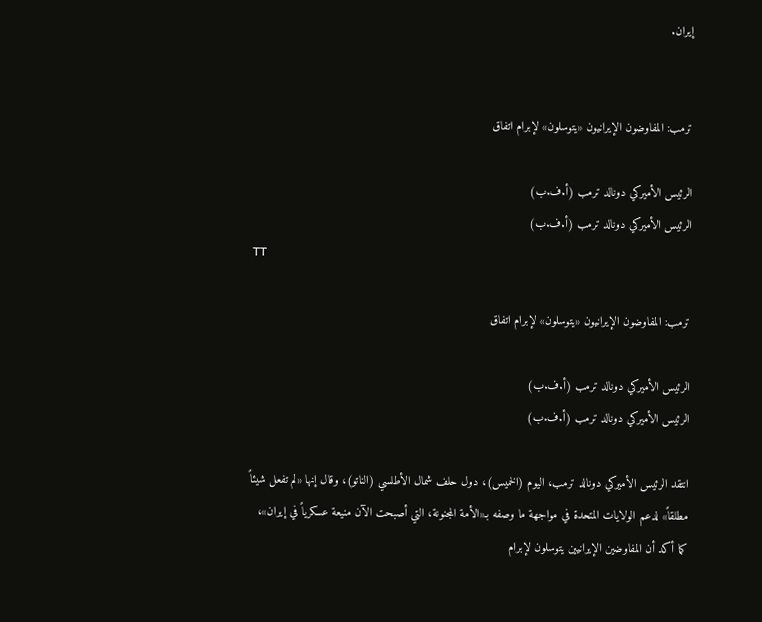إيران.


ترمب: المفاوضون الإيرانيون «يتوسلون» لإبرام اتفاق

الرئيس الأميركي دونالد ترمب (أ.ف.ب)
الرئيس الأميركي دونالد ترمب (أ.ف.ب)
TT

ترمب: المفاوضون الإيرانيون «يتوسلون» لإبرام اتفاق

الرئيس الأميركي دونالد ترمب (أ.ف.ب)
الرئيس الأميركي دونالد ترمب (أ.ف.ب)

انتقد الرئيس الأميركي دونالد ترمب، اليوم (الخميس)، دول حلف شمال الأطلسي (الناتو)، وقال إنها «لم تفعل شيئاً مطلقاً» لدعم الولايات المتحدة في مواجهة ما وصفه بـ«الأمة المجنونة، التي أصبحت الآن منيعة عسكرياً في إيران»، كما أكد أن المفاوضين الإيرانيين يتوسلون لإبرام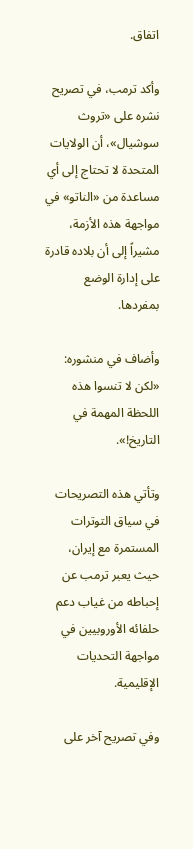اتفاق.

وأكد ترمب، في تصريح نشره على «تروث سوشيال»، أن الولايات المتحدة لا تحتاج إلى أي مساعدة من «الناتو» في مواجهة هذه الأزمة، مشيراً إلى أن بلاده قادرة على إدارة الوضع بمفردها.

وأضاف في منشوره: «لكن لا تنسوا هذه اللحظة المهمة في التاريخ!».

وتأتي هذه التصريحات في سياق التوترات المستمرة مع إيران، حيث يعبر ترمب عن إحباطه من غياب دعم حلفائه الأوروبيين في مواجهة التحديات الإقليمية.

وفي تصريح آخر على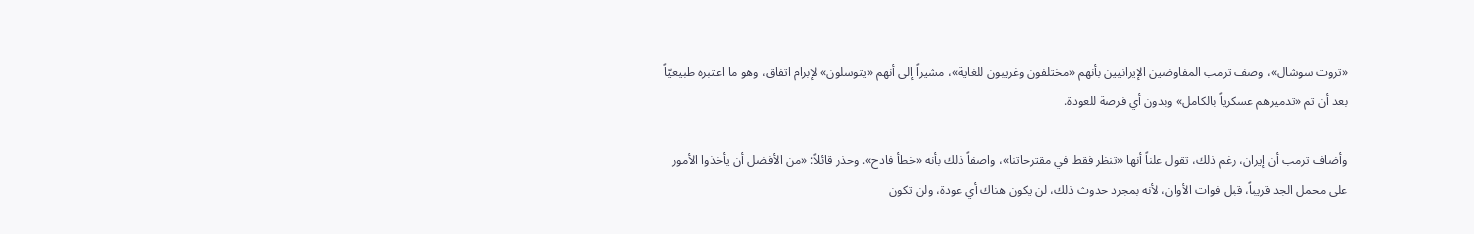«تروت سوشال»، وصف ترمب المفاوضين الإيرانيين بأنهم «مختلفون وغريبون للغاية»، مشيراً إلى أنهم «يتوسلون» لإبرام اتفاق، وهو ما اعتبره طبيعيّاً بعد أن تم «تدميرهم عسكرياً بالكامل» وبدون أي فرصة للعودة.

وأضاف ترمب أن إيران، رغم ذلك، تقول علناً أنها «تنظر فقط في مقترحاتنا»، واصفاً ذلك بأنه «خطأ فادح». وحذر قائلاً: «من الأفضل أن يأخذوا الأمور على محمل الجد قريباً، قبل فوات الأوان، لأنه بمجرد حدوث ذلك، لن يكون هناك أي عودة، ولن تكون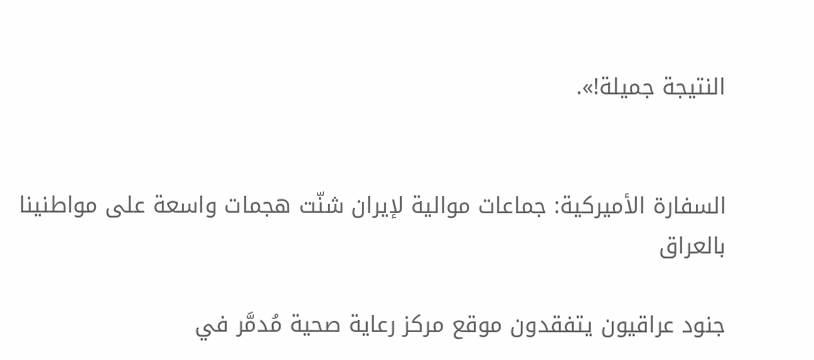النتيجة جميلة!».


السفارة الأميركية: جماعات موالية لإيران شنّت هجمات واسعة على مواطنينا بالعراق

جنود عراقيون يتفقدون موقع مركز رعاية صحية مُدمَّر في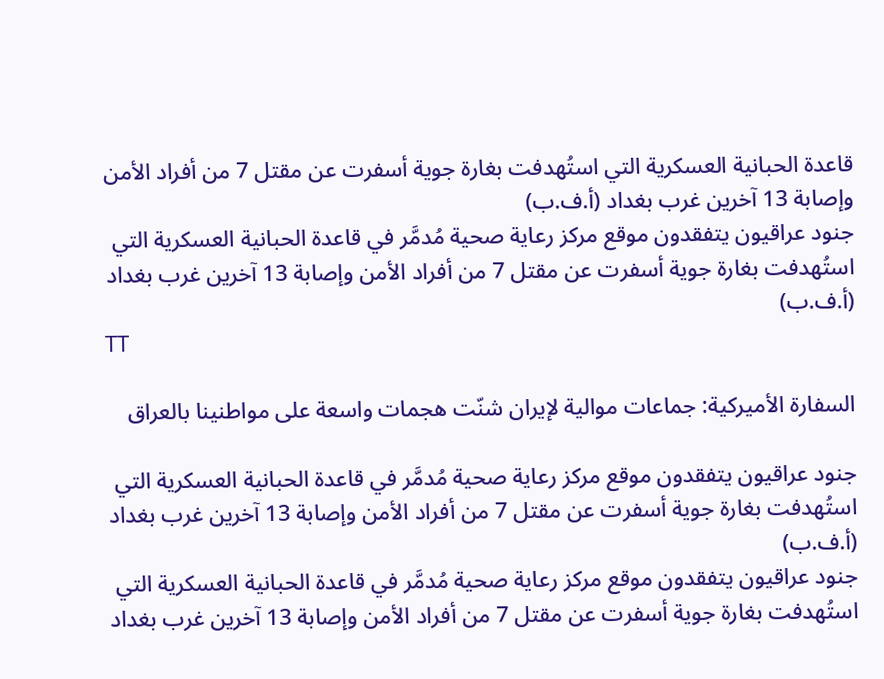قاعدة الحبانية العسكرية التي استُهدفت بغارة جوية أسفرت عن مقتل 7 من أفراد الأمن وإصابة 13 آخرين غرب بغداد (أ.ف.ب)
جنود عراقيون يتفقدون موقع مركز رعاية صحية مُدمَّر في قاعدة الحبانية العسكرية التي استُهدفت بغارة جوية أسفرت عن مقتل 7 من أفراد الأمن وإصابة 13 آخرين غرب بغداد (أ.ف.ب)
TT

السفارة الأميركية: جماعات موالية لإيران شنّت هجمات واسعة على مواطنينا بالعراق

جنود عراقيون يتفقدون موقع مركز رعاية صحية مُدمَّر في قاعدة الحبانية العسكرية التي استُهدفت بغارة جوية أسفرت عن مقتل 7 من أفراد الأمن وإصابة 13 آخرين غرب بغداد (أ.ف.ب)
جنود عراقيون يتفقدون موقع مركز رعاية صحية مُدمَّر في قاعدة الحبانية العسكرية التي استُهدفت بغارة جوية أسفرت عن مقتل 7 من أفراد الأمن وإصابة 13 آخرين غرب بغداد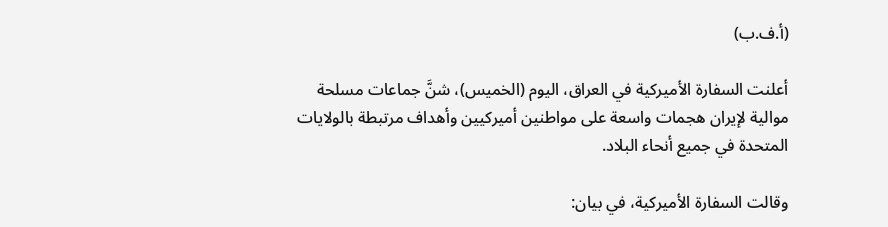(أ.ف.ب)

أعلنت السفارة الأميركية في العراق، اليوم (الخميس)، شنَّ جماعات مسلحة موالية لإيران هجمات واسعة على مواطنين أميركيين وأهداف مرتبطة بالولايات المتحدة في جميع أنحاء البلاد.

وقالت السفارة الأميركية، في بيان: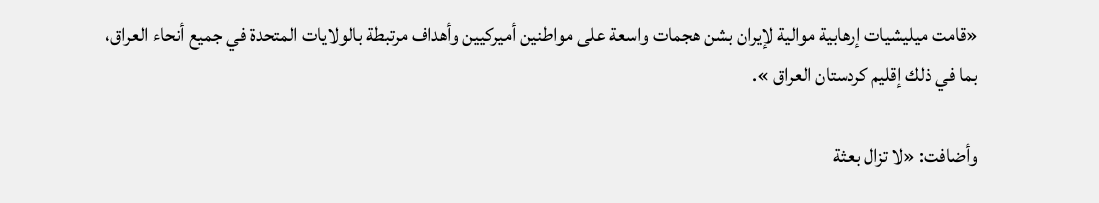«قامت ميليشيات إرهابية موالية لإيران بشن هجمات واسعة على مواطنين أميركيين وأهداف مرتبطة بالولايات المتحدة في جميع أنحاء العراق، بما في ذلك إقليم كردستان العراق ».

وأضافت: «لا تزال بعثة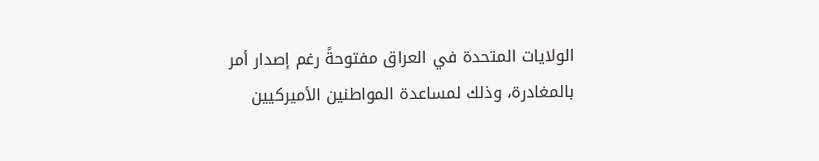الولايات المتحدة في العراق مفتوحةً رغم إصدار أمر بالمغادرة، وذلك لمساعدة المواطنين الأميركيين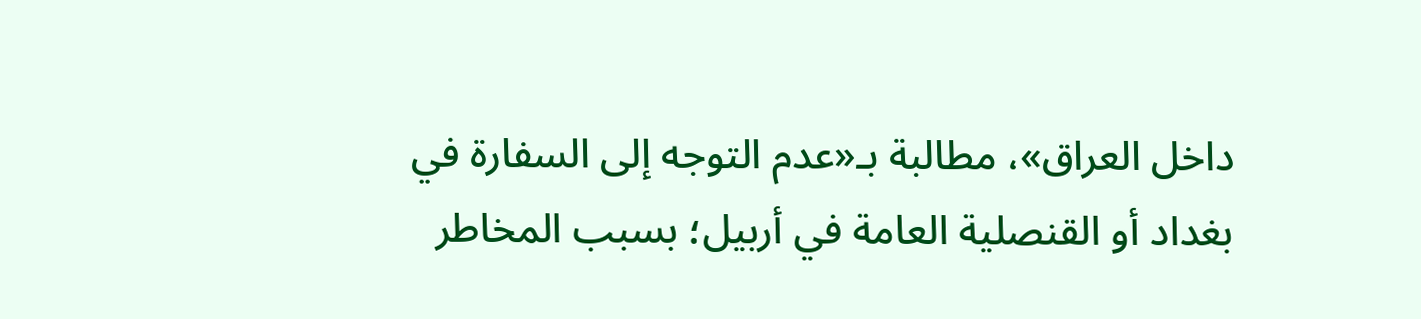داخل العراق»، مطالبة بـ«عدم التوجه إلى السفارة في بغداد أو القنصلية العامة في أربيل؛ بسبب المخاطر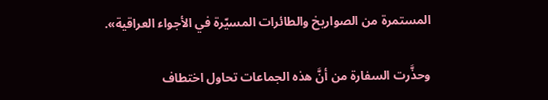المستمرة من الصواريخ والطائرات المسيّرة في الأجواء العراقية».

وحذَّرت السفارة من أنَّ هذه الجماعات تحاول اختطاف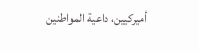أميركيين، داعية المواطنين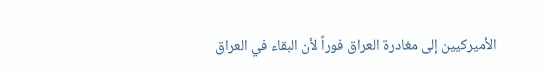الأميركيين إلى مغادرة العراق فوراً لأن البقاء في العراق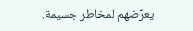يعرِّضهم لمخاطر جسيمة.